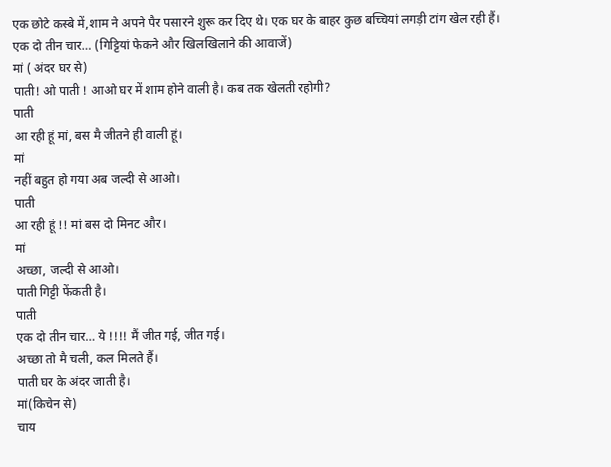एक छोटे कस्बे में,शाम ने अपने पैर पसारने शुरू कर दिए थे। एक घर के बाहर कुछ बच्चियां लगड़ी टांग खेल रही हैं।
एक दो तीन चार… (गिट्टियां फेकने और खिलखिलाने की आवाजें)
मां ( अंदर घर से)
पाती! ओ पाती ! आओ घर में शाम होने वाली है। कब तक खेलती रहोगी?
पाती
आ रही हूं मां, बस मै जीतने ही वाली हूं।
मां
नहीं बहुत हो गया अब जल्दी से आओ।
पाती
आ रही हूं !! मां बस दो मिनट और।
मां
अच्छा, जल्दी से आओ।
पाती गिट्टी फेंकती है।
पाती
एक दो तीन चार… ये !!!! मैं जीत गई, जीत गई।
अच्छा तो मै चली, कल मिलते हैं।
पाती घर के अंदर जाती है।
मां(किचेन से)
चाय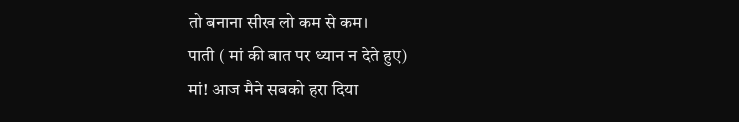तो बनाना सीख लो कम से कम।
पाती ( मां की बात पर ध्यान न देते हुए)
मां! आज मैने सबको हरा दिया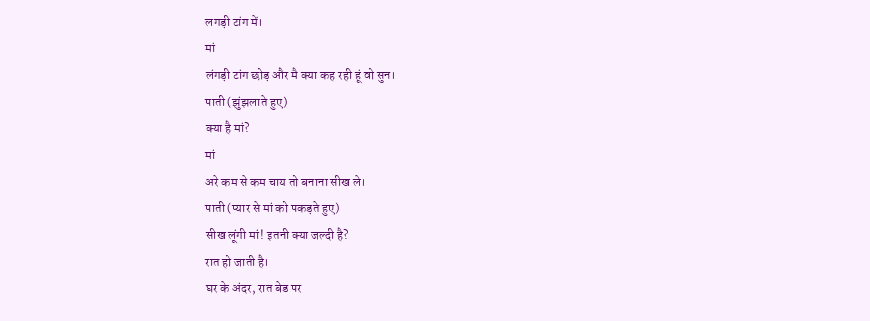लगड़ी टांग में।
मां
लंगड़ी टांग छोड़ और मै क्या कह रही हूं वो सुन।
पाती(झुंझलाते हुए)
क्या है मां?
मां
अरे कम से कम चाय तो बनाना सीख ले।
पाती(प्यार से मां को पकड़ते हुए)
सीख लूंगी मां! इतनी क्या जल्दी है?
रात हो जाती है।
घर के अंदर, रात बेड पर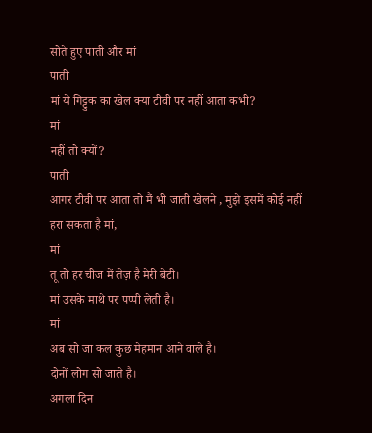सोते हुए पाती और मां
पाती
मां ये गिट्टुक का खेल क्या टीवी पर नहीं आता कभी?
मां
नहीं तो क्यों?
पाती
आगर टीवी पर आता तो मैं भी जाती खेलने , मुझे इसमें कोई नहीं हरा सकता है मां,
मां
तू तो हर चीज में तेज़ है मेरी बेटी।
मां उसके माथे पर पप्पी लेती है।
मां
अब सो जा कल कुछ मेहमान आने वाले है।
दोनों लोग सो जाते है।
अगला दिन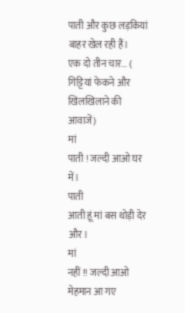पाती और कुछ लड़कियां बाहर खेल रही हैं।
एक दो तीन चार… ( गिट्टियां फेकने और खिलखिलाने की आवाजें)
मां
पाती ! जल्दी आओ घर में।
पाती
आती हूं मां बस थोड़ी देर और।
मां
नहीं !! जल्दी आओ मेहमान आ गए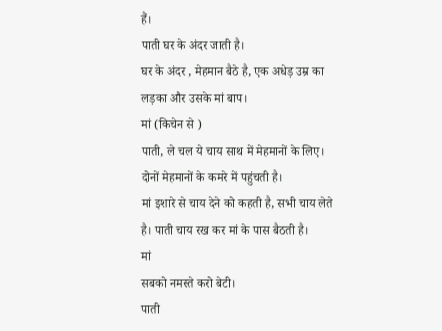हैं।
पाती घर के अंदर जाती है।
घर के अंदर , मेहमान बैठे है, एक अधेड़ उम्र का लड़का और उसके मां बाप।
मां (किचेन से )
पाती, ले चल ये चाय साथ में मेहमानों के लिए।
दोनों मेहमानों के कमरे में पहुंचती है।
मां इशारे से चाय देने को कहती है, सभी चाय लेते है। पाती चाय रख कर मां के पास बैठती है।
मां
सबको नमस्ते करो बेटी।
पाती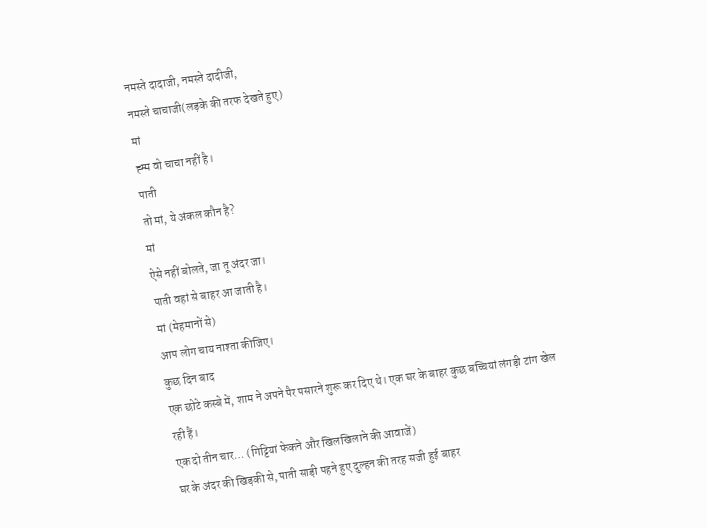नमस्ते दादाजी, नमस्ते दादीजी,
नमस्ते चाचाजी(लड़के की तरफ देखते हुए)
मां
ह्म्म वो चाचा नहीं है।
पाती
तो मां, ये अंकल कौन है?
मां
ऐसे नहीं बोलते, जा तू अंदर जा।
पाती वहां से बाहर आ जाती है।
मां (मेहमानों से)
आप लोग चाय नाश्ता कीजिए।
कुछ दिन बाद
एक छोटे कस्बे में, शाम ने अपने पैर पसारने शुरू कर दिए थे। एक घर के बाहर कुछ बच्चियां लंगड़ी टांग खेल रही हैं।
एक दो तीन चार… (गिट्टियां फेकने और खिलखिलाने की आवाजें)
घर के अंदर की खिड़की से, पाती साड़ी पहने हुए दुल्हन की तरह सजी हुई बाहर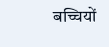बच्चियों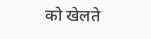को खेलते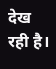देख रही है।